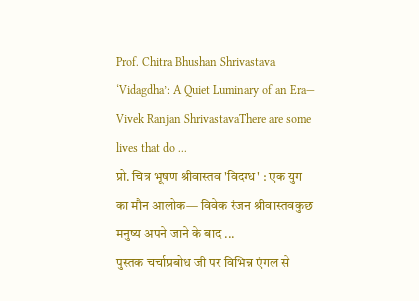Prof. Chitra Bhushan Shrivastava ‘Vidagdha’: A Quiet Luminary of an Era— Vivek Ranjan ShrivastavaThere are some lives that do ...
प्रो. चित्र भूषण श्रीवास्तव 'विदग्ध' : एक युग का मौन आलोक— विवेक रंजन श्रीवास्तवकुछ मनुष्य अपने जाने के बाद ...
पुस्तक चर्चाप्रबोध जी पर विभिन्न एंगल से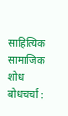साहित्यिक सामाजिक शोध बोधचर्चा :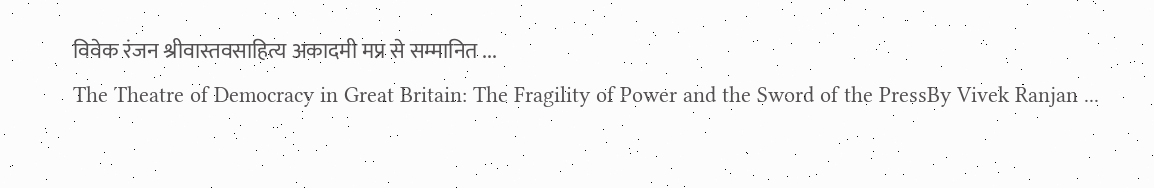विवेक रंजन श्रीवास्तवसाहित्य अकादमी मप्र से सम्मानित ...
The Theatre of Democracy in Great Britain: The Fragility of Power and the Sword of the PressBy Vivek Ranjan ...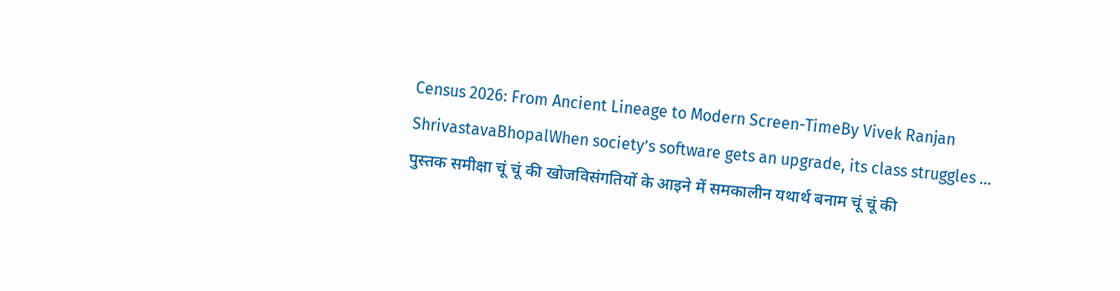Census 2026: From Ancient Lineage to Modern Screen-TimeBy Vivek Ranjan ShrivastavaBhopalWhen society’s software gets an upgrade, its class struggles ...
पुस्तक समीक्षा चूं चूं की खोजविसंगतियों के आइने में समकालीन यथार्थ बनाम चूं चूं की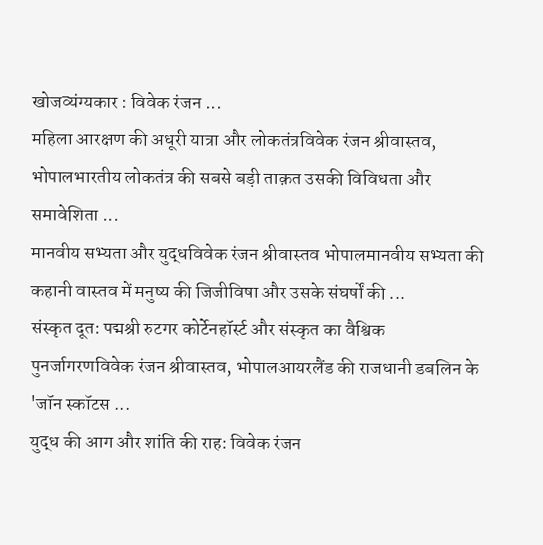खोजव्यंग्यकार : विवेक रंजन ...
महिला आरक्षण की अधूरी यात्रा और लोकतंत्रविवेक रंजन श्रीवास्तव, भोपालभारतीय लोकतंत्र की सबसे बड़ी ताक़त उसकी विविधता और समावेशिता ...
मानवीय सभ्यता और युद्धविवेक रंजन श्रीवास्तव भोपालमानवीय सभ्यता की कहानी वास्तव में मनुष्य की जिजीविषा और उसके संघर्षों की ...
संस्कृत दूत: पद्मश्री रुटगर कोर्टेनहॉर्स्ट और संस्कृत का वैश्विक पुनर्जागरणविवेक रंजन श्रीवास्तव, भोपालआयरलैंड की राजधानी डबलिन के 'जॉन स्कॉटस ...
युद्ध की आग और शांति की राह: विवेक रंजन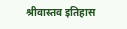श्रीवास्तव इतिहास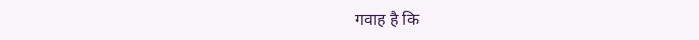गवाह है कि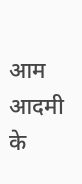आम आदमी के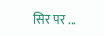सिर पर ...